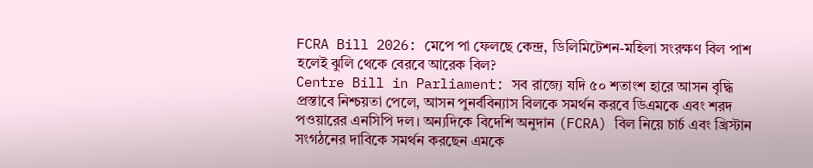FCRA Bill 2026: মেপে পা ফেলছে কেন্দ্র, ডিলিমিটেশন-মহিলা সংরক্ষণ বিল পাশ হলেই ঝুলি থেকে বেরবে আরেক বিল?
Centre Bill in Parliament: সব রাজ্যে যদি ৫০ শতাংশ হারে আসন বৃদ্ধি প্রস্তাবে নিশ্চয়তা পেলে, আসন পুনর্ববিন্যাস বিলকে সমর্থন করবে ডিএমকে এবং শরদ পওয়ারের এনসিপি দল। অন্যদিকে বিদেশি অনুদান (FCRA) বিল নিয়ে চার্চ এবং খ্রিস্টান সংগঠনের দাবিকে সমর্থন করছেন এমকে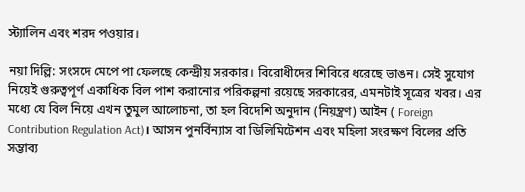স্ট্যালিন এবং শরদ পওয়ার।

নয়া দিল্লি: সংসদে মেপে পা ফেলছে কেন্দ্রীয় সরকার। বিরোধীদের শিবিরে ধরেছে ভাঙন। সেই সুযোগ নিয়েই গুরুত্বপূর্ণ একাধিক বিল পাশ করানোর পরিকল্পনা রয়েছে সরকারের, এমনটাই সূত্রের খবর। এর মধ্যে যে বিল নিয়ে এখন তুমুল আলোচনা, তা হল বিদেশি অনুদান (নিয়ন্ত্রণ) আইন ( Foreign Contribution Regulation Act)। আসন পুনর্বিন্যাস বা ডিলিমিটেশন এবং মহিলা সংরক্ষণ বিলের প্রতি সম্ভাব্য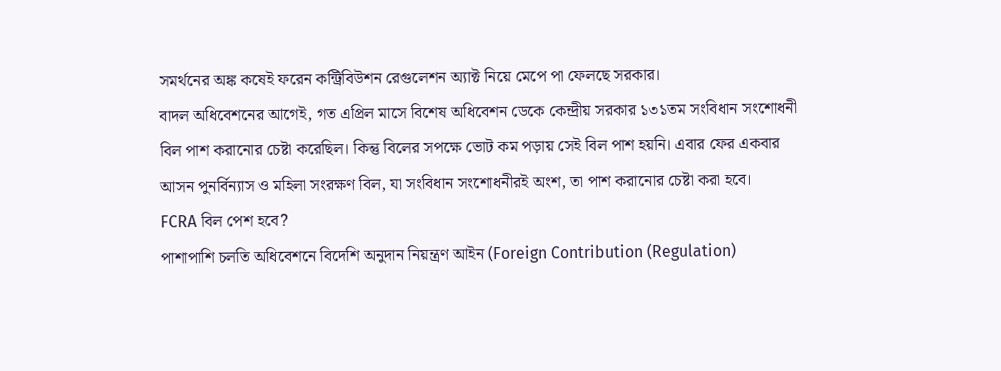সমর্থনের অঙ্ক কষেই ফরেন কন্ট্রিবিউশন রেগুলেশন অ্যাক্ট নিয়ে মেপে পা ফেলছে সরকার।
বাদল অধিবেশনের আগেই, গত এপ্রিল মাসে বিশেষ অধিবেশন ডেকে কেন্দ্রীয় সরকার ১৩১তম সংবিধান সংশোধনী বিল পাশ করানোর চেষ্টা করেছিল। কিন্তু বিলের সপক্ষে ভোট কম পড়ায় সেই বিল পাশ হয়নি। এবার ফের একবার আসন পুনর্বিন্যাস ও মহিলা সংরক্ষণ বিল, যা সংবিধান সংশোধনীরই অংশ, তা পাশ করানোর চেষ্টা করা হবে।
FCRA বিল পেশ হবে?
পাশাপাশি চলতি অধিবেশনে বিদেশি অনুদান নিয়ন্ত্রণ আইন (Foreign Contribution (Regulation)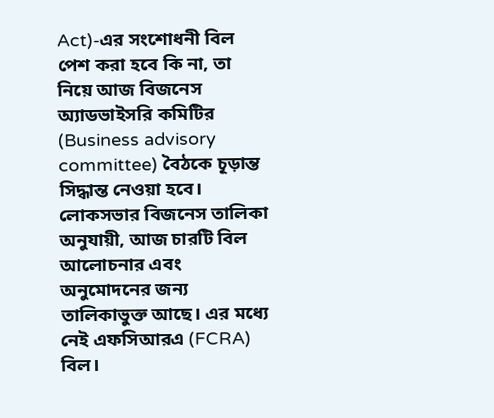Act)-এর সংশোধনী বিল পেশ করা হবে কি না, তা নিয়ে আজ বিজনেস অ্যাডভাইসরি কমিটির (Business advisory committee) বৈঠকে চূড়ান্ত সিদ্ধান্ত নেওয়া হবে।
লোকসভার বিজনেস তালিকা অনুযায়ী, আজ চারটি বিল আলোচনার এবং অনুমোদনের জন্য তালিকাভুক্ত আছে। এর মধ্যে নেই এফসিআরএ (FCRA) বিল।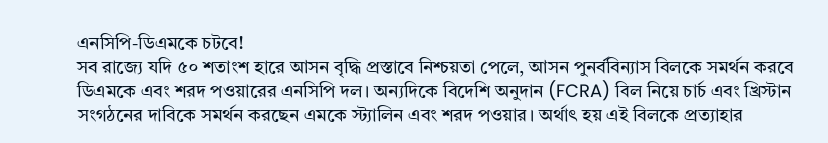এনসিপি-ডিএমকে চটবে!
সব রাজ্যে যদি ৫০ শতাংশ হারে আসন বৃদ্ধি প্রস্তাবে নিশ্চয়তা পেলে, আসন পুনর্ববিন্যাস বিলকে সমর্থন করবে ডিএমকে এবং শরদ পওয়ারের এনসিপি দল। অন্যদিকে বিদেশি অনুদান (FCRA) বিল নিয়ে চার্চ এবং খ্রিস্টান সংগঠনের দাবিকে সমর্থন করছেন এমকে স্ট্যালিন এবং শরদ পওয়ার। অর্থাৎ হয় এই বিলকে প্রত্যাহার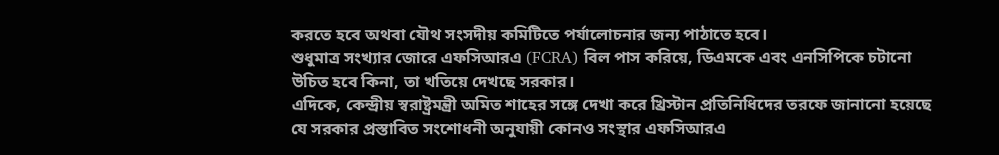করতে হবে অথবা যৌথ সংসদীয় কমিটিতে পর্যালোচনার জন্য পাঠাতে হবে।
শুধুমাত্র সংখ্যার জোরে এফসিআরএ (FCRA) বিল পাস করিয়ে, ডিএমকে এবং এনসিপিকে চটানো উচিত হবে কিনা, তা খতিয়ে দেখছে সরকার।
এদিকে, কেন্দ্রীয় স্বরাষ্ট্রমন্ত্রী অমিত শাহের সঙ্গে দেখা করে খ্রিস্টান প্রতিনিধিদের তরফে জানানো হয়েছে যে সরকার প্রস্তাবিত সংশোধনী অনুযায়ী কোনও সংস্থার এফসিআরএ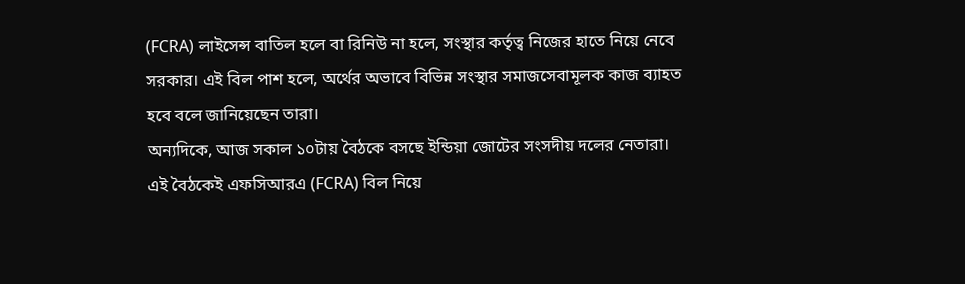(FCRA) লাইসেন্স বাতিল হলে বা রিনিউ না হলে, সংস্থার কর্তৃত্ব নিজের হাতে নিয়ে নেবে সরকার। এই বিল পাশ হলে, অর্থের অভাবে বিভিন্ন সংস্থার সমাজসেবামূলক কাজ ব্যাহত হবে বলে জানিয়েছেন তারা।
অন্যদিকে, আজ সকাল ১০টায় বৈঠকে বসছে ইন্ডিয়া জোটের সংসদীয় দলের নেতারা। এই বৈঠকেই এফসিআরএ (FCRA) বিল নিয়ে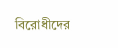বিরোধীদের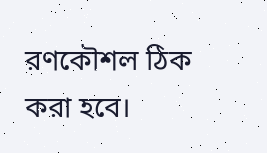রণকৌশল ঠিক করা হবে।